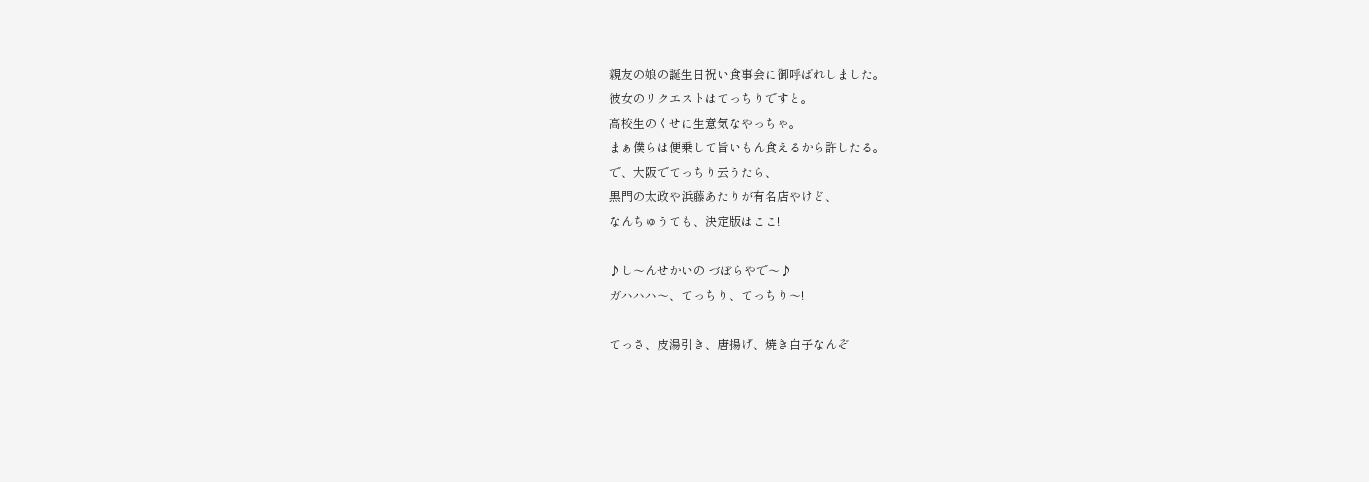親友の娘の誕生日祝い食事会に御呼ばれしました。
彼女のリクエストはてっちりですと。
高校生のくせに生意気なやっちゃ。
まぁ僕らは便乗して旨いもん食えるから許したる。
で、大阪でてっちり云うたら、
黒門の太政や浜藤あたりが有名店やけど、
なんちゅうても、決定版はここ!

♪し〜んせかいの づぼらやで〜♪
ガハハハ〜、てっちり、てっちり〜!

てっさ、皮湯引き、唐揚げ、焼き白子なんぞ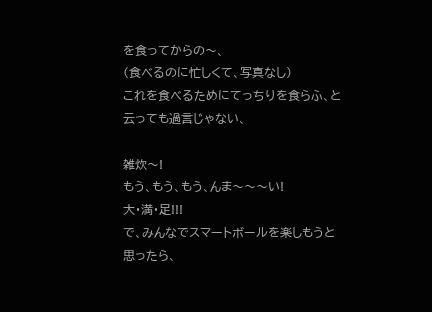を食ってからの〜、
(食べるのに忙しくて、写真なし)
これを食べるためにてっちりを食らふ、と云っても過言じゃない、

雑炊〜!
もう、もう、もう、んま〜〜〜い!
大・満・足!!!
で、みんなでスマートボールを楽しもうと思ったら、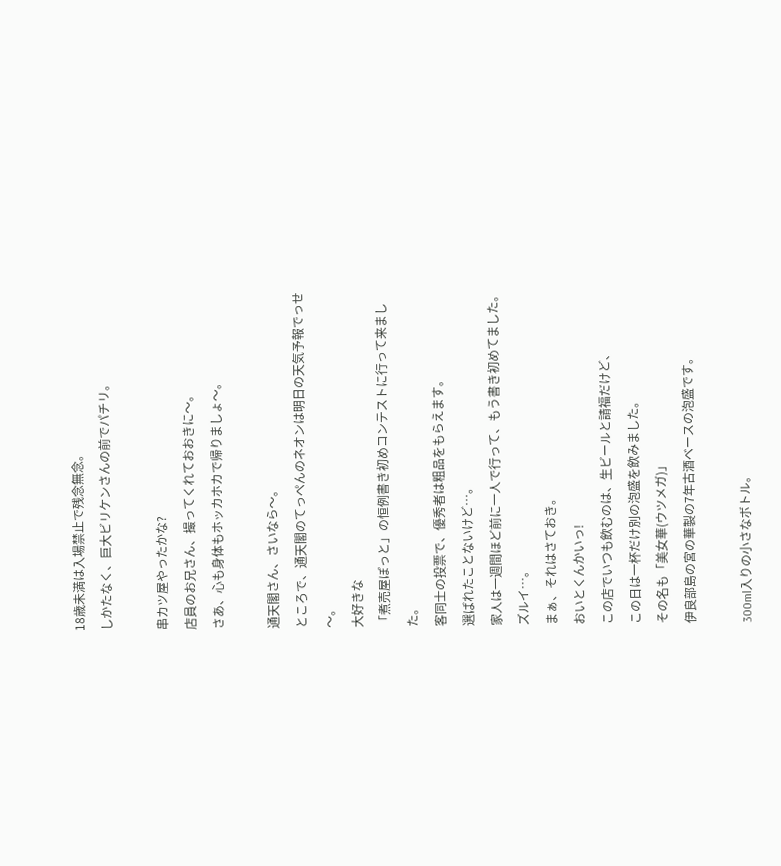18歳未満は入場禁止で残念無念。
しかたなく、巨大ビリケンさんの前でパチリ。

串カツ屋やったかな?
店員のお兄さん、撮ってくれておおきに〜。
さあ、心も身体もホッカホカで帰りましょ〜。

通天閣さん、さいなら〜。
ところで、通天閣のてっぺんのネオンは明日の天気予報でっせ〜。
大好きな
「煮売屋ぽっと」の恒例書き初めコンテストに行って来ました。
客同士の投票で、優秀者は粗品をもらえます。
選ばれたことないけど…。
家人は一週間ほど前に一人で行って、もう書き初めてました。
ズルイ…。
まぁ、それはさておき。
おいとくんかいっ!
この店でいつも飲むのは、生ビールと請福だけど、
この日は一杯だけ別の泡盛を飲みました。
その名も「美女華(ウツメガ)」
伊良部島の宮の華製の7年古酒ベースの泡盛です。

300ml入りの小さなボトル。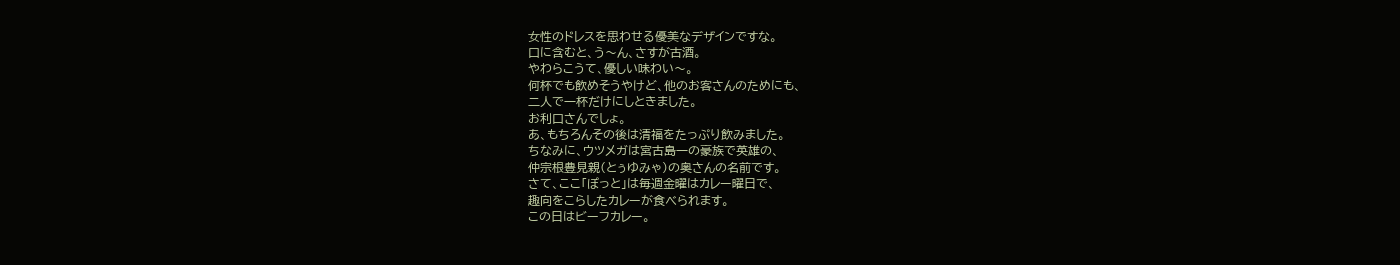女性のドレスを思わせる優美なデザインですな。
口に含むと、う〜ん、さすが古酒。
やわらこうて、優しい味わい〜。
何杯でも飲めそうやけど、他のお客さんのためにも、
二人で一杯だけにしときました。
お利口さんでしょ。
あ、もちろんその後は清福をたっぷり飲みました。
ちなみに、ウツメガは宮古島一の豪族で英雄の、
仲宗根豊見親(とぅゆみゃ)の奥さんの名前です。
さて、ここ「ぽっと」は毎週金曜はカレー曜日で、
趣向をこらしたカレーが食べられます。
この日はビーフカレー。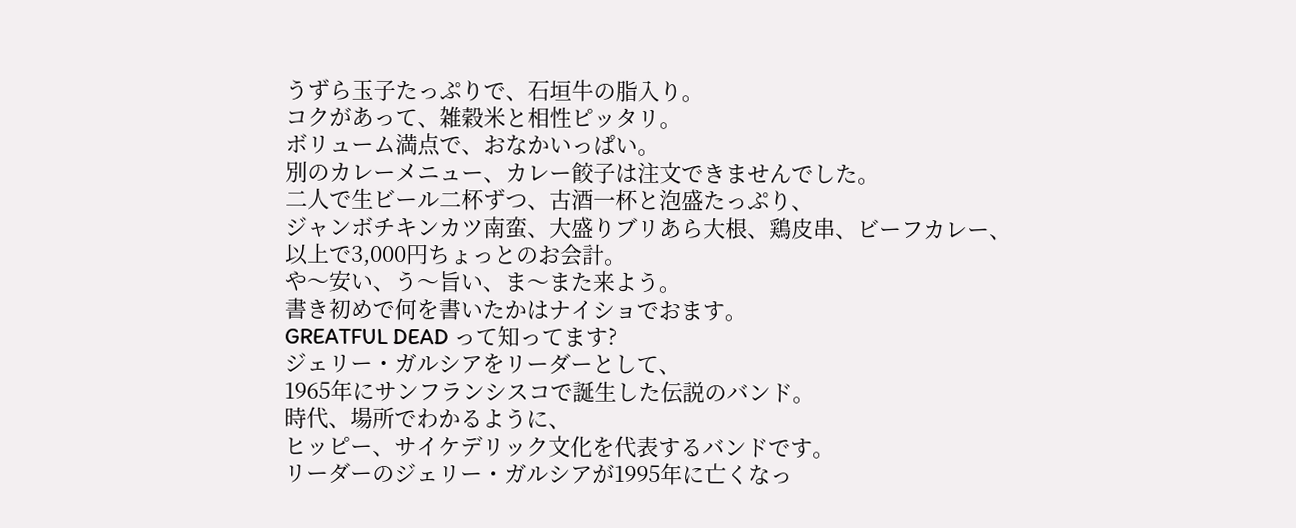うずら玉子たっぷりで、石垣牛の脂入り。
コクがあって、雑穀米と相性ピッタリ。
ボリューム満点で、おなかいっぱい。
別のカレーメニュー、カレー餃子は注文できませんでした。
二人で生ビール二杯ずつ、古酒一杯と泡盛たっぷり、
ジャンボチキンカツ南蛮、大盛りブリあら大根、鶏皮串、ビーフカレー、
以上で3,000円ちょっとのお会計。
や〜安い、う〜旨い、ま〜また来よう。
書き初めで何を書いたかはナイショでおます。
GREATFUL DEAD って知ってます?
ジェリー・ガルシアをリーダーとして、
1965年にサンフランシスコで誕生した伝説のバンド。
時代、場所でわかるように、
ヒッピー、サイケデリック文化を代表するバンドです。
リーダーのジェリー・ガルシアが1995年に亡くなっ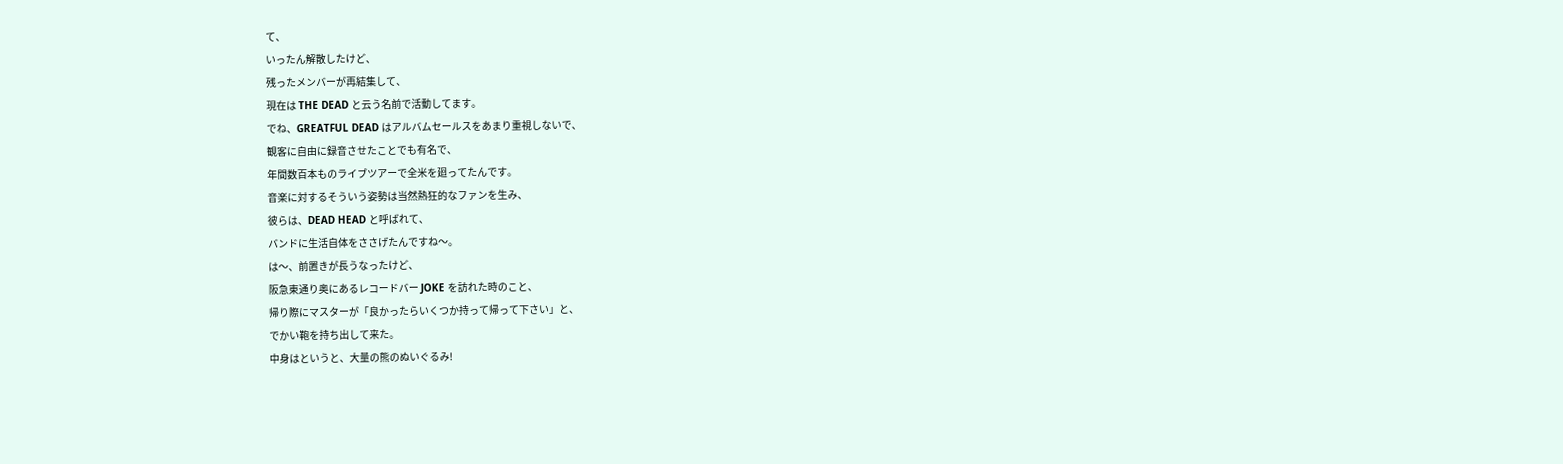て、
いったん解散したけど、
残ったメンバーが再結集して、
現在は THE DEAD と云う名前で活動してます。
でね、GREATFUL DEAD はアルバムセールスをあまり重視しないで、
観客に自由に録音させたことでも有名で、
年間数百本ものライブツアーで全米を廻ってたんです。
音楽に対するそういう姿勢は当然熱狂的なファンを生み、
彼らは、DEAD HEAD と呼ばれて、
バンドに生活自体をささげたんですね〜。
は〜、前置きが長うなったけど、
阪急東通り奥にあるレコードバー JOKE を訪れた時のこと、
帰り際にマスターが「良かったらいくつか持って帰って下さい」と、
でかい鞄を持ち出して来た。
中身はというと、大量の熊のぬいぐるみ!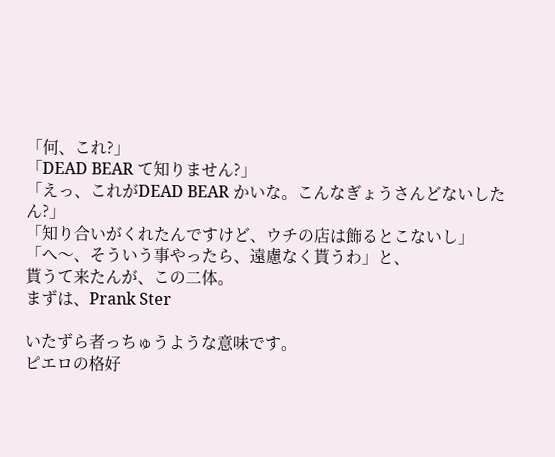「何、これ?」
「DEAD BEAR て知りません?」
「えっ、これがDEAD BEAR かいな。こんなぎょうさんどないしたん?」
「知り合いがくれたんですけど、ウチの店は飾るとこないし」
「へ〜、そういう事やったら、遠慮なく貰うわ」と、
貰うて来たんが、この二体。
まずは、Prank Ster

いたずら者っちゅうような意味です。
ピエロの格好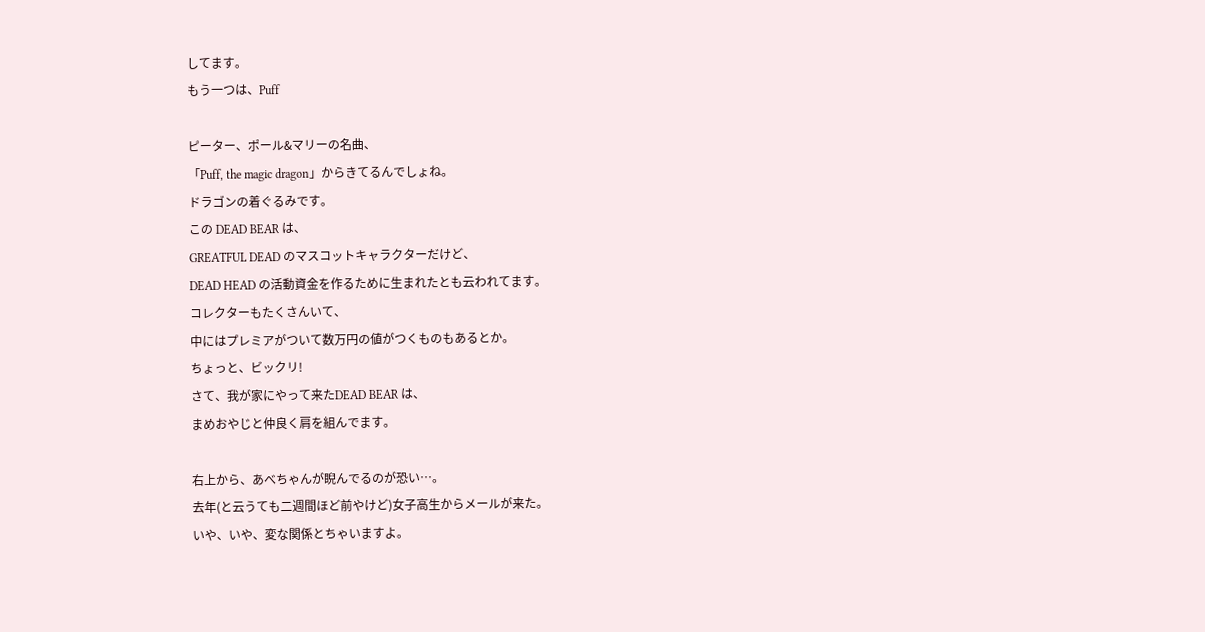してます。
もう一つは、Puff

ピーター、ポール&マリーの名曲、
「Puff, the magic dragon」からきてるんでしょね。
ドラゴンの着ぐるみです。
この DEAD BEAR は、
GREATFUL DEAD のマスコットキャラクターだけど、
DEAD HEAD の活動資金を作るために生まれたとも云われてます。
コレクターもたくさんいて、
中にはプレミアがついて数万円の値がつくものもあるとか。
ちょっと、ビックリ!
さて、我が家にやって来たDEAD BEAR は、
まめおやじと仲良く肩を組んでます。

右上から、あべちゃんが睨んでるのが恐い…。
去年(と云うても二週間ほど前やけど)女子高生からメールが来た。
いや、いや、変な関係とちゃいますよ。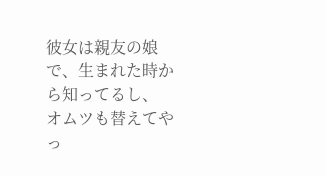彼女は親友の娘で、生まれた時から知ってるし、
オムツも替えてやっ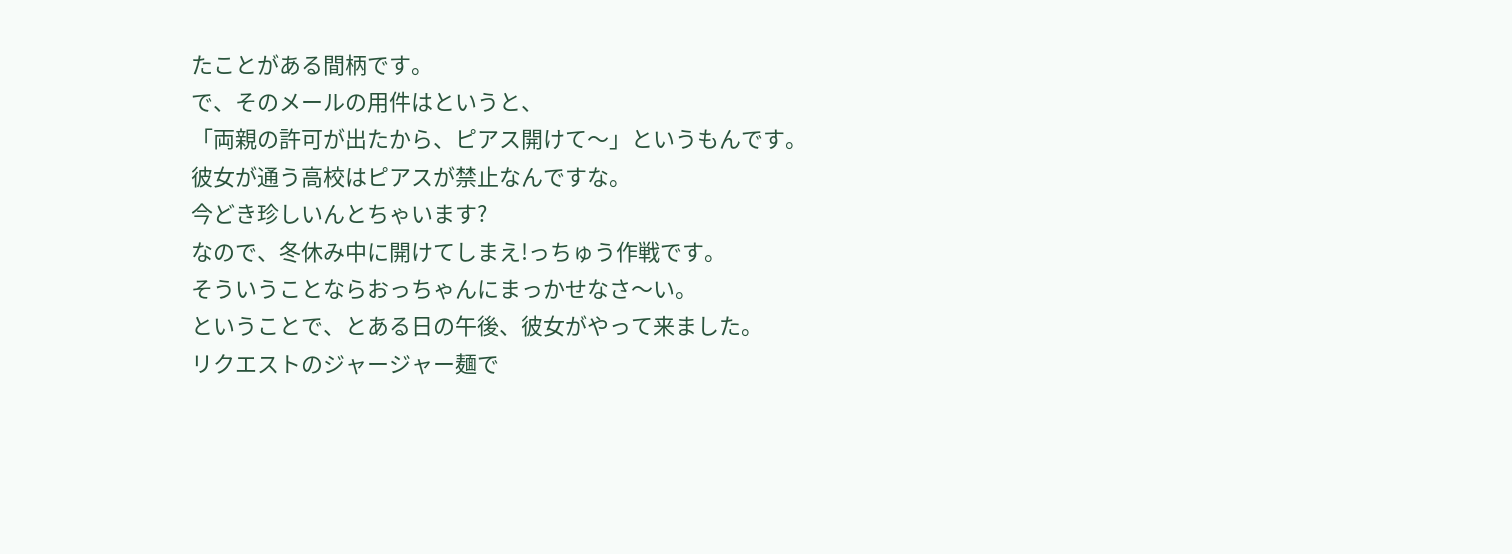たことがある間柄です。
で、そのメールの用件はというと、
「両親の許可が出たから、ピアス開けて〜」というもんです。
彼女が通う高校はピアスが禁止なんですな。
今どき珍しいんとちゃいます?
なので、冬休み中に開けてしまえ!っちゅう作戦です。
そういうことならおっちゃんにまっかせなさ〜い。
ということで、とある日の午後、彼女がやって来ました。
リクエストのジャージャー麺で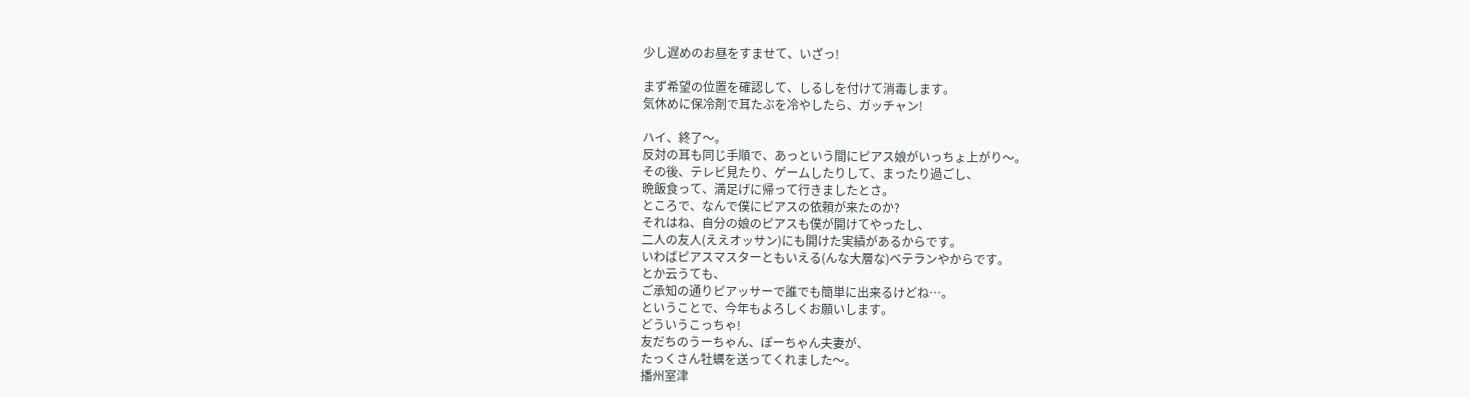少し遅めのお昼をすませて、いざっ!

まず希望の位置を確認して、しるしを付けて消毒します。
気休めに保冷剤で耳たぶを冷やしたら、ガッチャン!

ハイ、終了〜。
反対の耳も同じ手順で、あっという間にピアス娘がいっちょ上がり〜。
その後、テレビ見たり、ゲームしたりして、まったり過ごし、
晩飯食って、満足げに帰って行きましたとさ。
ところで、なんで僕にピアスの依頼が来たのか?
それはね、自分の娘のピアスも僕が開けてやったし、
二人の友人(ええオッサン)にも開けた実績があるからです。
いわばピアスマスターともいえる(んな大層な)ベテランやからです。
とか云うても、
ご承知の通りピアッサーで誰でも簡単に出来るけどね…。
ということで、今年もよろしくお願いします。
どういうこっちゃ!
友だちのうーちゃん、ぽーちゃん夫妻が、
たっくさん牡蠣を送ってくれました〜。
播州室津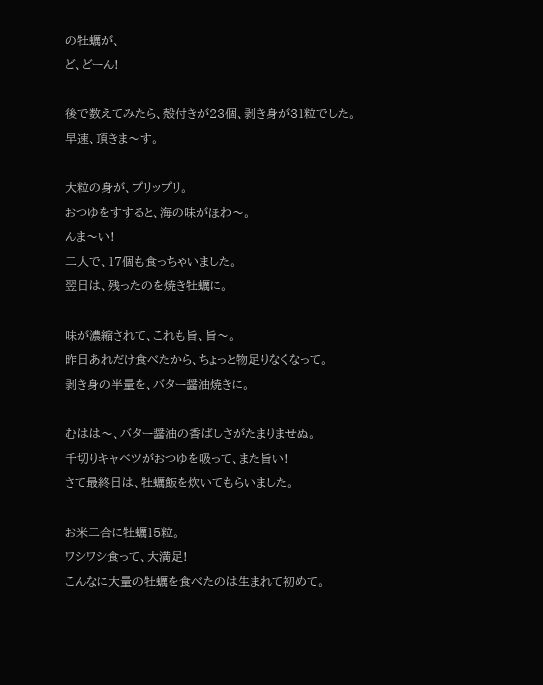の牡蠣が、
ど、どーん!

後で数えてみたら、殻付きが23個、剥き身が31粒でした。
早速、頂きま〜す。

大粒の身が、プリップリ。
おつゆをすすると、海の味がほわ〜。
んま〜い!
二人で、17個も食っちゃいました。
翌日は、残ったのを焼き牡蠣に。

味が濃縮されて、これも旨、旨〜。
昨日あれだけ食べたから、ちょっと物足りなくなって。
剥き身の半量を、バター醤油焼きに。

むはは〜、バター醤油の香ばしさがたまりませぬ。
千切りキャベツがおつゆを吸って、また旨い!
さて最終日は、牡蠣飯を炊いてもらいました。

お米二合に牡蠣15粒。
ワシワシ食って、大満足!
こんなに大量の牡蠣を食べたのは生まれて初めて。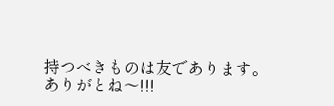持つべきものは友であります。
ありがとね〜!!!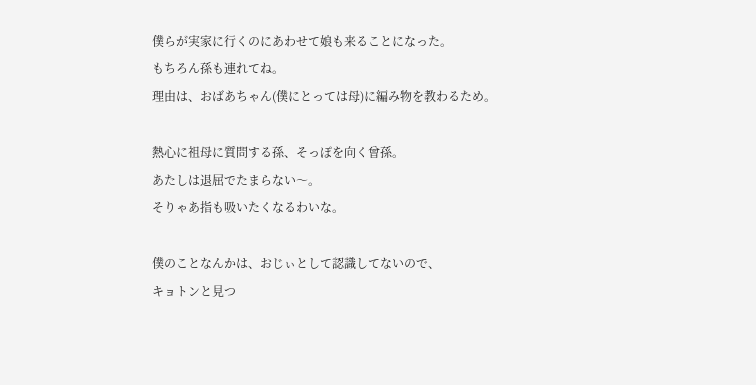僕らが実家に行くのにあわせて娘も来ることになった。
もちろん孫も連れてね。
理由は、おばあちゃん(僕にとっては母)に編み物を教わるため。

熱心に祖母に質問する孫、そっぽを向く曾孫。
あたしは退屈でたまらない〜。
そりゃあ指も吸いたくなるわいな。

僕のことなんかは、おじぃとして認識してないので、
キョトンと見つ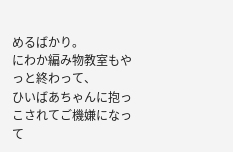めるばかり。
にわか編み物教室もやっと終わって、
ひいばあちゃんに抱っこされてご機嫌になって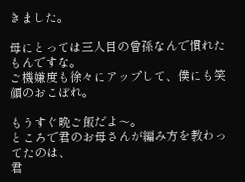きました。

母にとっては三人目の曾孫なんで慣れたもんですな。
ご機嫌度も徐々にアップして、僕にも笑顔のおこぼれ。

もうすぐ晩ご飯だよ〜。
ところで君のお母さんが編み方を教わってたのは、
君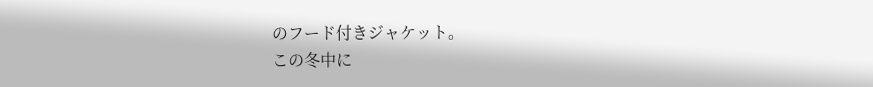のフード付きジャケット。
この冬中に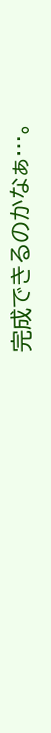完成できるのかなぁ…。